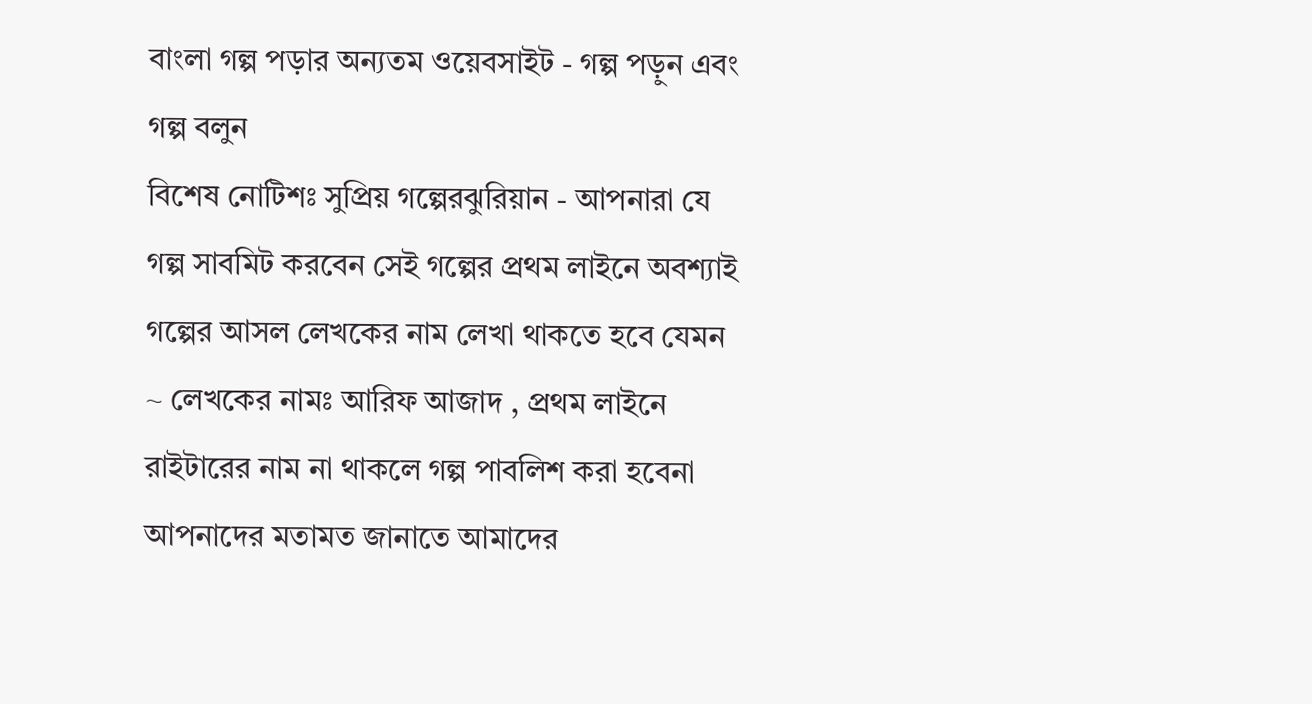বাংলা গল্প পড়ার অন্যতম ওয়েবসাইট - গল্প পড়ুন এবং গল্প বলুন
বিশেষ নোটিশঃ সুপ্রিয় গল্পেরঝুরিয়ান - আপনারা যে গল্প সাবমিট করবেন সেই গল্পের প্রথম লাইনে অবশ্যাই গল্পের আসল লেখকের নাম লেখা থাকতে হবে যেমন ~ লেখকের নামঃ আরিফ আজাদ , প্রথম লাইনে রাইটারের নাম না থাকলে গল্প পাবলিশ করা হবেনা
আপনাদের মতামত জানাতে আমাদের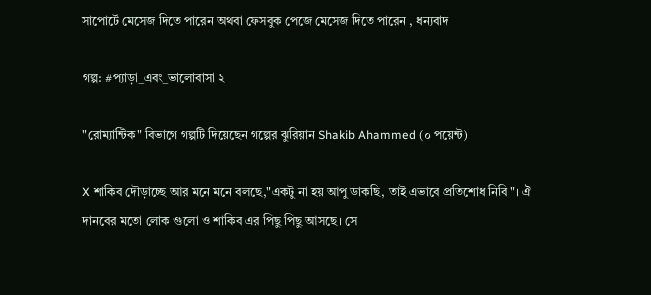সাপোর্টে মেসেজ দিতে পারেন অথবা ফেসবুক পেজে মেসেজ দিতে পারেন , ধন্যবাদ

গল্প: #প্যাড়া_এবং_ভালোবাসা ২

"রোম্যান্টিক" বিভাগে গল্পটি দিয়েছেন গল্পের ঝুরিয়ান Shakib Ahammed (০ পয়েন্ট)

X শাকিব দৌড়াচ্ছে আর মনে মনে বলছে,"একটু না হয় আপু ডাকছি, তাই এভাবে প্রতিশোধ নিবি"। ঐ দানবের মতো লোক গুলো ও শাকিব এর পিছু পিছু আসছে। সে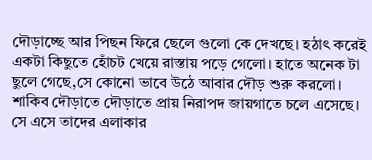দৌড়াচ্ছে আর পিছন ফিরে ছেলে গুলো কে দেখছে। হঠাৎ করেই একটা কিছুতে হোঁচট খেয়ে রাস্তায় পড়ে গেলো। হাতে অনেক টা ছুলে গেছে,সে কোনো ভাবে উঠে আবার দৌড় শুরু করলো। শাকিব দৌড়াতে দৌড়াতে প্রায় নিরাপদ জায়গাতে চলে এসেছে। সে এসে তাদের এলাকার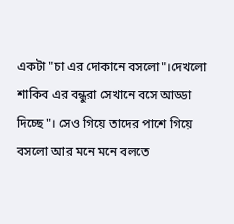একটা "চা এর দোকানে বসলো"।দেখলো শাকিব এর বন্ধুরা সেখানে বসে আড্ডা দিচ্ছে"। সেও গিয়ে তাদের পাশে গিয়ে বসলো আর মনে মনে বলতে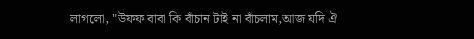লাগলো, "উফফ বাবা কি বাঁচান টাই না বাঁচলাম,আজ যদি ঐ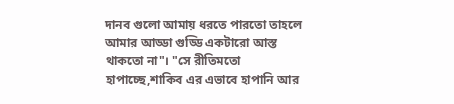দানব গুলো আমায় ধরতে পারতো তাহলে আমার আড্ডা গুড্ডি একটারো আস্ত থাকতো না"। "সে রীতিমতো হাপাচ্ছে,শাকিব এর এভাবে হাপানি আর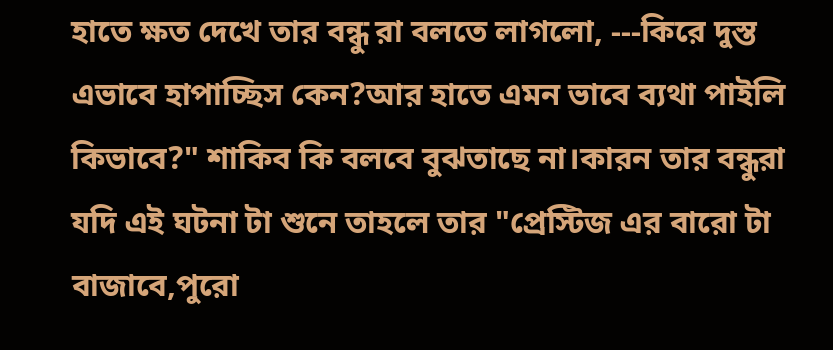হাতে ক্ষত দেখে তার বন্ধু রা বলতে লাগলো, ---কিরে দুস্ত এভাবে হাপাচ্ছিস কেন?আর হাতে এমন ভাবে ব্যথা পাইলি কিভাবে?" শাকিব কি বলবে বুঝতাছে না।কারন তার বন্ধুরা যদি এই ঘটনা টা শুনে তাহলে তার "প্রেস্টিজ এর বারো টা বাজাবে,পুরো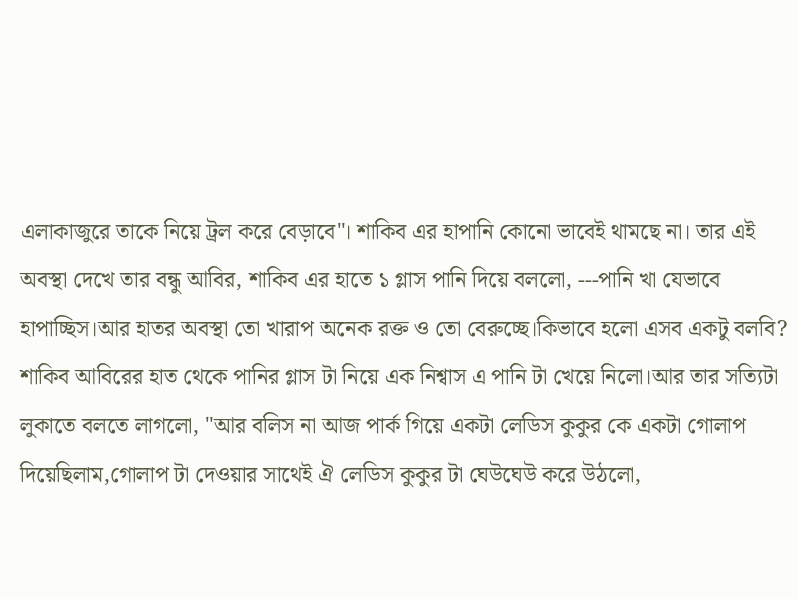এলাকাজুরে তাকে নিয়ে ট্রল করে বেড়াবে"। শাকিব এর হাপানি কোনো ভাবেই থামছে না। তার এই অবস্থা দেখে তার বন্ধু আবির, শাকিব এর হাতে ১ গ্লাস পানি দিয়ে বললো, ---পানি খা যেভাবে হাপাচ্ছিস।আর হাতর অবস্থা তো খারাপ অনেক রক্ত ও তো বেরুচ্ছে।কিভাবে হলো এসব একটু বলবি? শাকিব আবিরের হাত থেকে পানির গ্লাস টা নিয়ে এক নিশ্বাস এ পানি টা খেয়ে নিলো।আর তার সত্যিটা লুকাতে বলতে লাগলো, "আর বলিস না আজ পার্ক গিয়ে একটা লেডিস কুকুর কে একটা গোলাপ দিয়েছিলাম,গোলাপ টা দেওয়ার সাথেই ঐ লেডিস কুকুর টা ঘেউঘেউ করে উঠলো,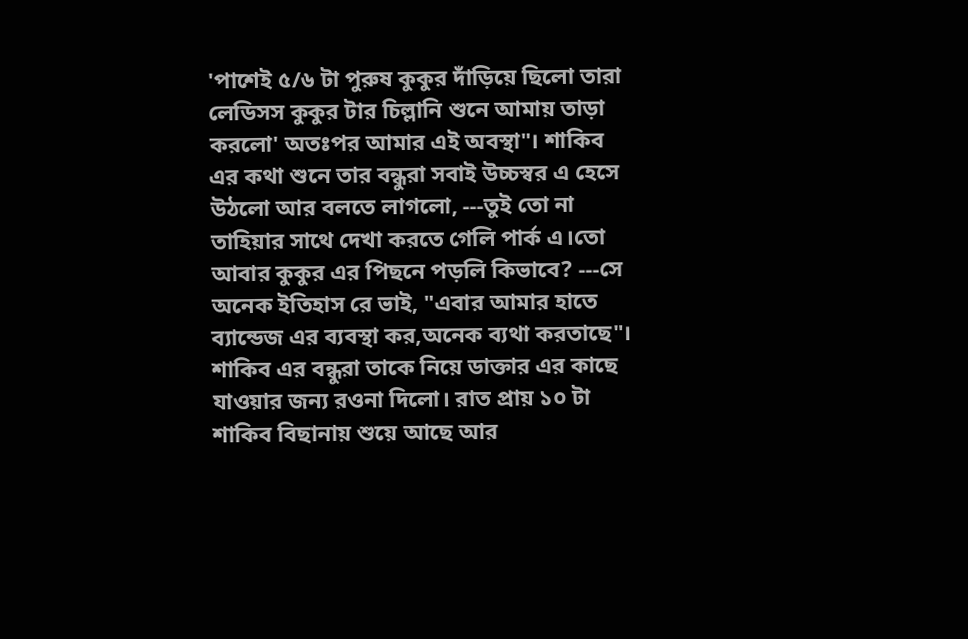'পাশেই ৫/৬ টা পুরুষ কুকুর দাঁড়িয়ে ছিলো তারা লেডিসস কুকুর টার চিল্লানি শুনে আমায় তাড়া করলো' অতঃপর আমার এই অবস্থা"। শাকিব এর কথা শুনে তার বন্ধুরা সবাই উচ্চস্বর এ হেসে উঠলো আর বলতে লাগলো, ---তুই তো না তাহিয়ার সাথে দেখা করতে গেলি পার্ক এ।তো আবার কুকুর এর পিছনে পড়লি কিভাবে? ---সে অনেক ইতিহাস রে ভাই, "এবার আমার হাতে ব্যান্ডেজ এর ব্যবস্থা কর,অনেক ব্যথা করতাছে"। শাকিব এর বন্ধুরা তাকে নিয়ে ডাক্তার এর কাছে যাওয়ার জন্য রওনা দিলো। রাত প্রায় ১০ টা শাকিব বিছানায় শুয়ে আছে আর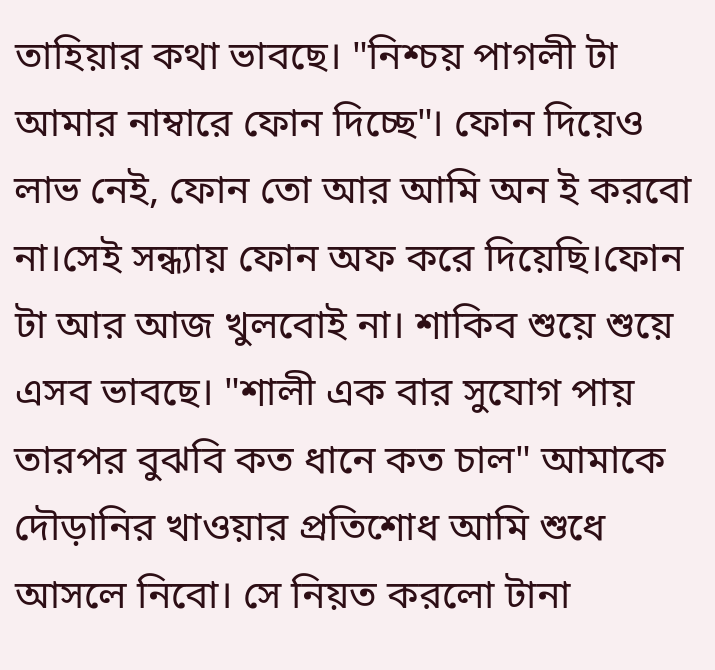তাহিয়ার কথা ভাবছে। "নিশ্চয় পাগলী টা আমার নাম্বারে ফোন দিচ্ছে"। ফোন দিয়েও লাভ নেই, ফোন তো আর আমি অন ই করবো না।সেই সন্ধ্যায় ফোন অফ করে দিয়েছি।ফোন টা আর আজ খুলবোই না। শাকিব শুয়ে শুয়ে এসব ভাবছে। "শালী এক বার সুযোগ পায় তারপর বুঝবি কত ধানে কত চাল" আমাকে দৌড়ানির খাওয়ার প্রতিশোধ আমি শুধে আসলে নিবো। সে নিয়ত করলো টানা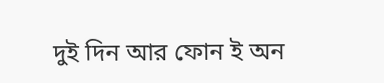দুই দিন আর ফোন ই অন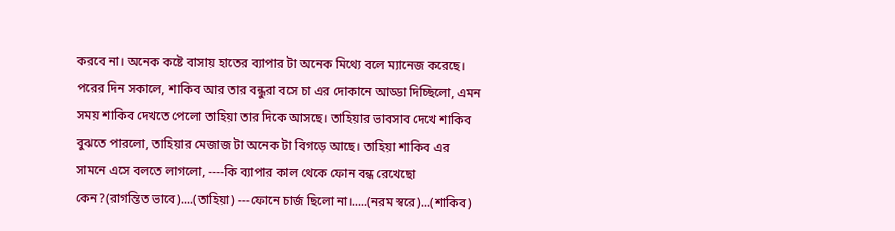করবে না। অনেক কষ্টে বাসায় হাতের ব্যাপার টা অনেক মিথ্যে বলে ম্যানেজ করেছে। পরের দিন সকালে, শাকিব আর তার বন্ধুরা বসে চা এর দোকানে আড্ডা দিচ্ছিলো, এমন সময় শাকিব দেখতে পেলো তাহিয়া তার দিকে আসছে। তাহিয়ার ভাবসাব দেখে শাকিব বুঝতে পারলো, তাহিয়ার মেজাজ টা অনেক টা বিগড়ে আছে। তাহিয়া শাকিব এর সামনে এসে বলতে লাগলো, ----কি ব্যাপার কাল থেকে ফোন বন্ধ রেখেছো কেন?(রাগন্তিত ভাবে)....(তাহিয়া) ---ফোনে চার্জ ছিলো না।.....(নরম স্বরে)...(শাকিব)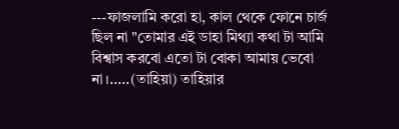---ফাজলামি করো হা, কাল থেকে ফোনে চার্জ ছিল না "তোমার এই ডাহা মিথ্যা কথা টা আমি বিশ্বাস করবো এতো টা বোকা আমায় ভেবো না।.....(তাহিয়া) তাহিয়ার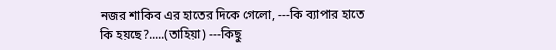নজর শাকিব এর হাতের দিকে গেলো, ---কি ব্যাপার হাতে কি হয়ছে?.....(তাহিয়া) ---কিছু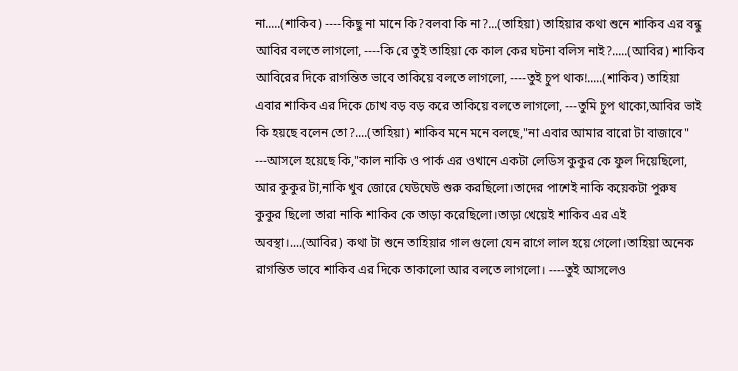না.....(শাকিব) ----কিছু না মানে কি?বলবা কি না?...(তাহিয়া) তাহিয়ার কথা শুনে শাকিব এর বন্ধু আবির বলতে লাগলো, ----কি রে তুই তাহিয়া কে কাল কের ঘটনা বলিস নাই?.....(আবির) শাকিব আবিরের দিকে রাগন্তিত ভাবে তাকিয়ে বলতে লাগলো, ----তুই চুপ থাক!.....(শাকিব) তাহিয়া এবার শাকিব এর দিকে চোখ বড় বড় করে তাকিয়ে বলতে লাগলো, ---তুমি চুপ থাকো,আবির ভাই কি হয়ছে বলেন তো?....(তাহিয়া) শাকিব মনে মনে বলছে,"না এবার আমার বারো টা বাজাবে" ---আসলে হয়েছে কি,"কাল নাকি ও পার্ক এর ওখানে একটা লেডিস কুকুর কে ফুল দিয়েছিলো, আর কুকুর টা,নাকি খুব জোরে ঘেউঘেউ শুরু করছিলো।তাদের পাশেই নাকি কয়েকটা পুরুষ কুকুর ছিলো তারা নাকি শাকিব কে তাড়া করেছিলো।তাড়া খেয়েই শাকিব এর এই অবস্থা।....(আবির) কথা টা শুনে তাহিয়ার গাল গুলো যেন রাগে লাল হয়ে গেলো।তাহিয়া অনেক রাগন্তিত ভাবে শাকিব এর দিকে তাকালো আর বলতে লাগলো। ----তুই আসলেও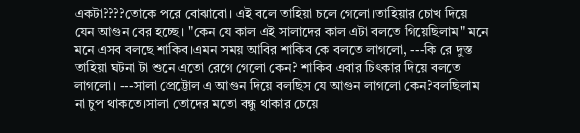একটা????তোকে পরে বোঝাবো। এই বলে তাহিয়া চলে গেলো।তাহিয়ার চোখ দিয়ে যেন আগুন বের হচ্ছে। "কেন যে কাল এই সালাদের কাল এটা বলতে গিয়েছিলাম" মনে মনে এসব বলছে শাকিব।এমন সময় আবির শাকিব কে বলতে লাগলো, ---কি রে দুস্ত তাহিয়া ঘটনা টা শুনে এতো রেগে গেলো কেন? শাকিব এবার চিৎকার দিয়ে বলতে লাগলো। ---সালা প্রেট্টোল এ আগুন দিয়ে বলছিস যে আগুন লাগলো কেন?বলছিলাম না চুপ থাকতে।সালা তোদের মতো বন্ধু থাকার চেয়ে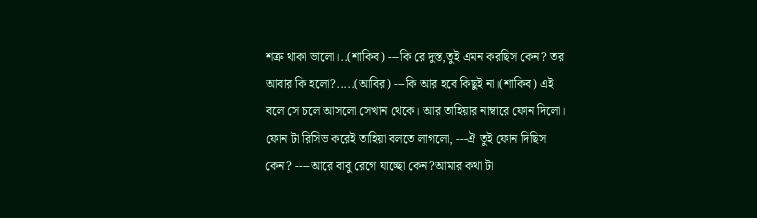শত্রু থাকা ভালো।..(শাকিব) ---কি রে দুস্ত,তুই এমন করছিস কেন? তর আবার কি হলো?.....(আবির) ---কি আর হবে কিছুই না।(শাকিব) এই বলে সে চলে আসলো সেখান থেকে। আর তাহিয়ার নাম্বারে ফোন দিলো। ফোন টা রিসিভ করেই তাহিয়া বলতে লাগলো, ---ঐ তুই ফোন দিছিস কেন? ----আরে বাবু রেগে যাচ্ছো কেন?আমার কথা টা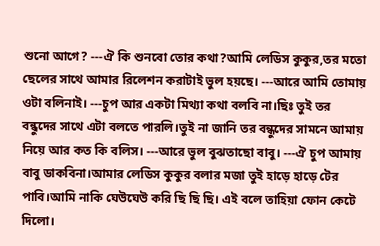শুনো আগে? ---ঐ কি শুনবো তোর কথা?আমি লেডিস কুকুর,তর মতো ছেলের সাথে আমার রিলেশন করাটাই ভুল হয়ছে। ---আরে আমি তোমায় ওটা বলিনাই। ---চুপ আর একটা মিথ্যা কথা বলবি না।ছিঃ তুই তর বন্ধুদের সাথে এটা বলতে পারলি।তুই না জানি তর বন্ধুদের সামনে আমায় নিয়ে আর কত কি বলিস। ---আরে ভুল বুঝতাছো বাবু। ---ঐ চুপ আমায় বাবু ডাকবিনা।আমার লেডিস কুকুর বলার মজা তুই হাড়ে হাড়ে টের পাবি।আমি নাকি ঘেউঘেউ করি ছি ছি ছি। এই বলে তাহিয়া ফোন কেটে দিলো।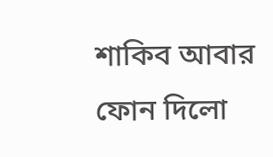শাকিব আবার ফোন দিলো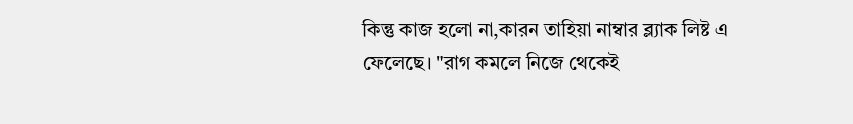কিন্তু কাজ হলো না,কারন তাহিয়া নাম্বার ব্ল্যাক লিষ্ট এ ফেলেছে। "রাগ কমলে নিজে থেকেই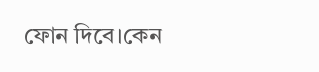ফোন দিবে।কেন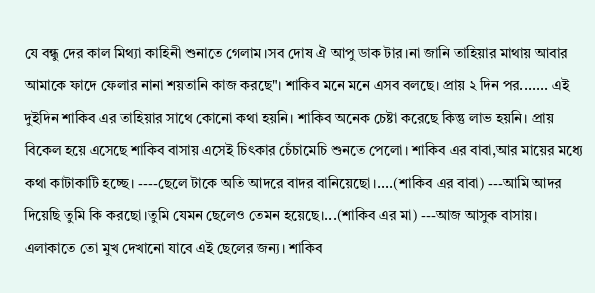যে বন্ধু দের কাল মিথ্যা কাহিনী শুনাতে গেলাম।সব দোষ ঐ আপু ডাক টার।না জানি তাহিয়ার মাথায় আবার আমাকে ফাদে ফেলার নানা শয়তানি কাজ করছে"। শাকিব মনে মনে এসব বলছে। প্রায় ২ দিন পর....... এই দুইদিন শাকিব এর তাহিয়ার সাথে কোনো কথা হয়নি। শাকিব অনেক চেষ্টা করেছে কিন্তু লাভ হয়নি। প্রায় বিকেল হয়ে এসেছে শাকিব বাসায় এসেই চিৎকার চেঁচামেচি শুনতে পেলো। শাকিব এর বাবা,আর মায়ের মধ্যে কথা কাটাকাটি হচ্ছে। ----ছেলে টাকে অতি আদরে বাদর বানিয়েছো।....(শাকিব এর বাবা) ---আমি আদর দিয়েছি তুমি কি করছো।তুমি যেমন ছেলেও তেমন হয়েছে।...(শাকিব এর মা) ---আজ আসুক বাসায়। এলাকাতে তো মুখ দেখানো যাবে এই ছেলের জন্য। শাকিব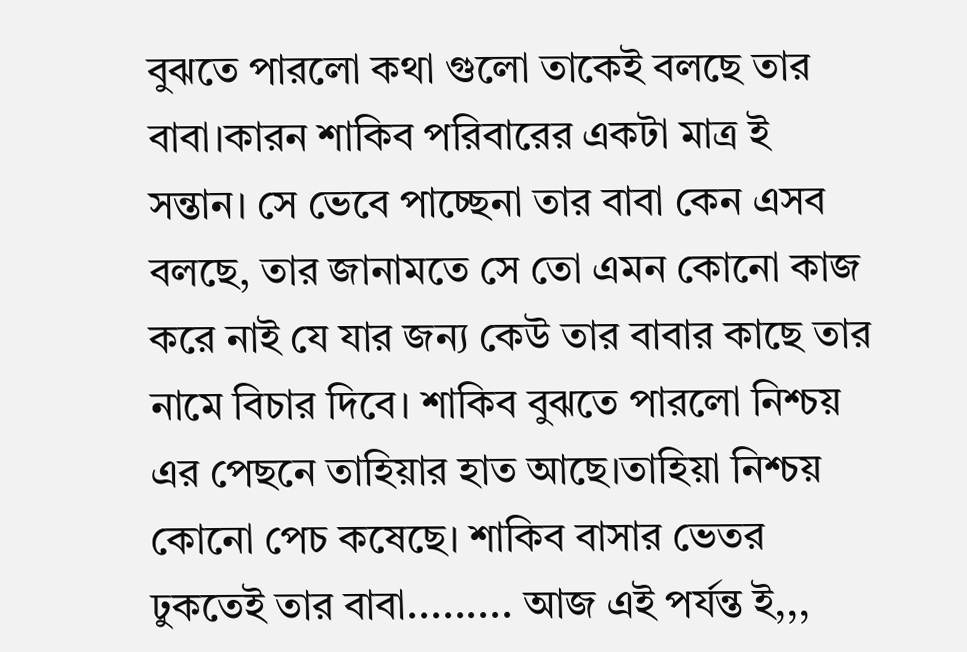বুঝতে পারলো কথা গুলো তাকেই বলছে তার বাবা।কারন শাকিব পরিবারের একটা মাত্র ই সন্তান। সে ভেবে পাচ্ছেনা তার বাবা কেন এসব বলছে, তার জানামতে সে তো এমন কোনো কাজ করে নাই যে যার জন্য কেউ তার বাবার কাছে তার নামে বিচার দিবে। শাকিব বুঝতে পারলো নিশ্চয় এর পেছনে তাহিয়ার হাত আছে।তাহিয়া নিশ্চয় কোনো পেচ কষেছে। শাকিব বাসার ভেতর ঢুকতেই তার বাবা......... আজ এই পর্যন্ত ই,,,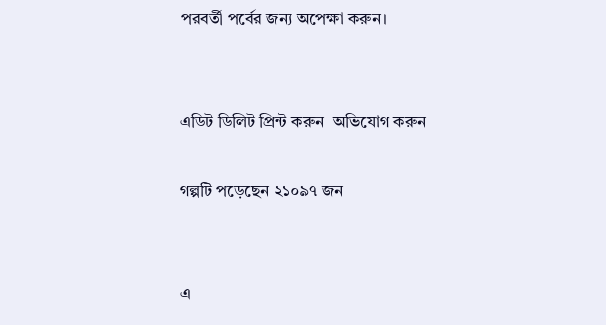পরবর্তী পর্বের জন্য অপেক্ষা করুন।


এডিট ডিলিট প্রিন্ট করুন  অভিযোগ করুন

গল্পটি পড়েছেন ২১০৯৭ জন


এ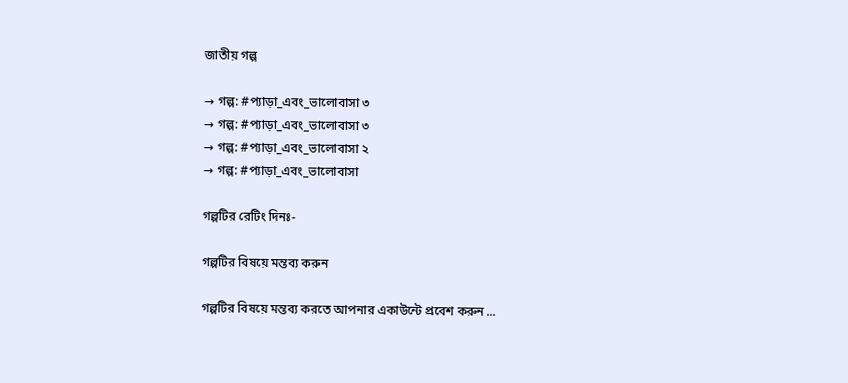জাতীয় গল্প

→ গল্প: #প্যাড়া_এবং_ভালোবাসা ৩
→ গল্প: #প্যাড়া_এবং_ভালোবাসা ৩
→ গল্প: #প্যাড়া_এবং_ভালোবাসা ২
→ গল্প: #প্যাড়া_এবং_ভালোবাসা

গল্পটির রেটিং দিনঃ-

গল্পটির বিষয়ে মন্তব্য করুন

গল্পটির বিষয়ে মন্তব্য করতে আপনার একাউন্টে প্রবেশ করুন ...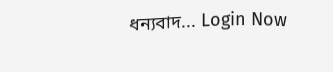ধন্যবাদ... Login Now